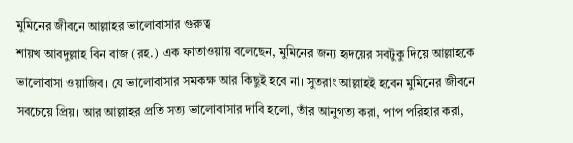মুমিনের জীবনে আল্লাহর ভালোবাসার গুরুত্ব
শায়খ আবদুল্লাহ বিন বাজ (রহ.) এক ফাতাওয়ায় বলেছেন, মুমিনের জন্য হৃদয়ের সবটুকু দিয়ে আল্লাহকে ভালোবাসা ওয়াজিব। যে ভালোবাসার সমকক্ষ আর কিছুই হবে না। সুতরাং আল্লাহই হবেন মুমিনের জীবনে সবচেয়ে প্রিয়। আর আল্লাহর প্রতি সত্য ভালোবাসার দাবি হলো, তাঁর আনুগত্য করা, পাপ পরিহার করা,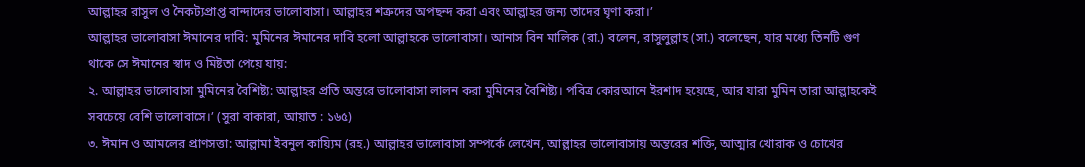আল্লাহর রাসুল ও নৈকট্যপ্রাপ্ত বান্দাদের ভালোবাসা। আল্লাহর শত্রুদের অপছন্দ করা এবং আল্লাহর জন্য তাদের ঘৃণা করা।’
আল্লাহর ভালোবাসা ঈমানের দাবি: মুমিনের ঈমানের দাবি হলো আল্লাহকে ভালোবাসা। আনাস বিন মালিক (রা.) বলেন, রাসুলুল্লাহ (সা.) বলেছেন, যার মধ্যে তিনটি গুণ থাকে সে ঈমানের স্বাদ ও মিষ্টতা পেয়ে যায়:
২. আল্লাহর ভালোবাসা মুমিনের বৈশিষ্ট্য: আল্লাহর প্রতি অন্তরে ভালোবাসা লালন করা মুমিনের বৈশিষ্ট্য। পবিত্র কোরআনে ইরশাদ হয়েছে, আর যারা মুমিন তারা আল্লাহকেই সবচেয়ে বেশি ভালোবাসে।’ (সুরা বাকারা, আয়াত : ১৬৫)
৩. ঈমান ও আমলের প্রাণসত্তা: আল্লামা ইবনুল কায়্যিম (রহ.) আল্লাহর ভালোবাসা সম্পর্কে লেখেন, আল্লাহর ভালোবাসায় অন্তরের শক্তি, আত্মার খোরাক ও চোখের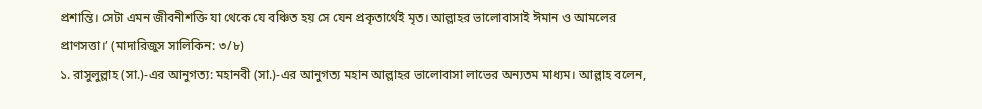প্রশান্তি। সেটা এমন জীবনীশক্তি যা থেকে যে বঞ্চিত হয় সে যেন প্রকৃতার্থেই মৃত। আল্লাহর ভালোবাসাই ঈমান ও আমলের প্রাণসত্তা।’ (মাদারিজুস সালিকিন: ৩/৮)
১. রাসুলুল্লাহ (সা.)-এর আনুগত্য: মহানবী (সা.)-এর আনুগত্য মহান আল্লাহর ভালোবাসা লাভের অন্যতম মাধ্যম। আল্লাহ বলেন,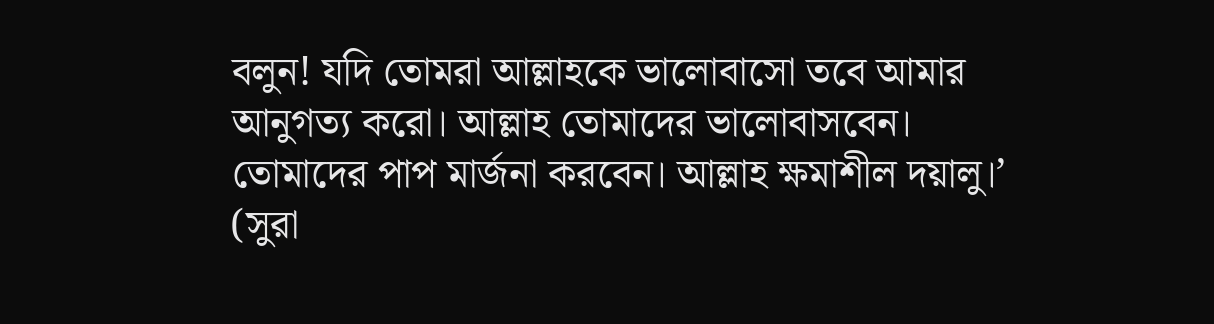বলুন! যদি তোমরা আল্লাহকে ভালোবাসো তবে আমার আনুগত্য করো। আল্লাহ তোমাদের ভালোবাসবেন। তোমাদের পাপ মার্জনা করবেন। আল্লাহ ক্ষমাশীল দয়ালু।’ (সুরা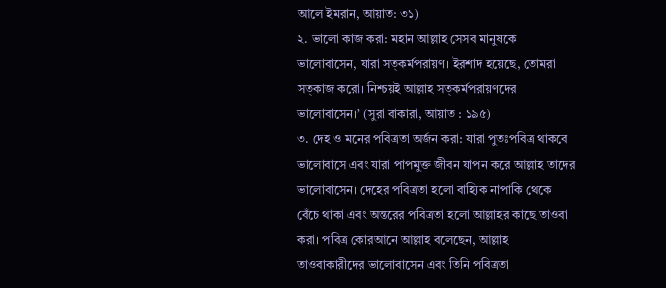আলে ইমরান, আয়াত: ৩১)
২. ভালো কাজ করা: মহান আল্লাহ সেসব মানুষকে ভালোবাসেন, যারা সত্কর্মপরায়ণ। ইরশাদ হয়েছে, তোমরা সত্কাজ করো। নিশ্চয়ই আল্লাহ সত্কর্মপরায়ণদের ভালোবাসেন।’ (সুরা বাকারা, আয়াত : ১৯৫)
৩. দেহ ও মনের পবিত্রতা অর্জন করা: যারা পুতঃপবিত্র থাকবে ভালোবাসে এবং যারা পাপমুক্ত জীবন যাপন করে আল্লাহ তাদের ভালোবাসেন। দেহের পবিত্রতা হলো বাহ্যিক নাপাকি থেকে বেঁচে থাকা এবং অন্তরের পবিত্রতা হলো আল্লাহর কাছে তাওবা করা। পবিত্র কোরআনে আল্লাহ বলেছেন, আল্লাহ তাওবাকারীদের ভালোবাসেন এবং তিনি পবিত্রতা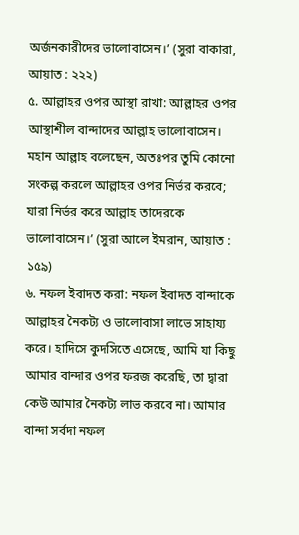অর্জনকারীদের ভালোবাসেন।’ (সুরা বাকারা, আয়াত : ২২২)
৫. আল্লাহর ওপর আস্থা রাখা: আল্লাহর ওপর আস্থাশীল বান্দাদের আল্লাহ ভালোবাসেন। মহান আল্লাহ বলেছেন, অতঃপর তুমি কোনো সংকল্প করলে আল্লাহর ওপর নির্ভর করবে; যারা নির্ভর করে আল্লাহ তাদেরকে ভালোবাসেন।’ (সুরা আলে ইমরান, আয়াত : ১৫৯)
৬. নফল ইবাদত করা: নফল ইবাদত বান্দাকে আল্লাহর নৈকট্য ও ভালোবাসা লাভে সাহায্য করে। হাদিসে কুদসিতে এসেছে, আমি যা কিছু আমার বান্দার ওপর ফরজ করেছি, তা দ্বারা কেউ আমার নৈকট্য লাভ করবে না। আমার বান্দা সর্বদা নফল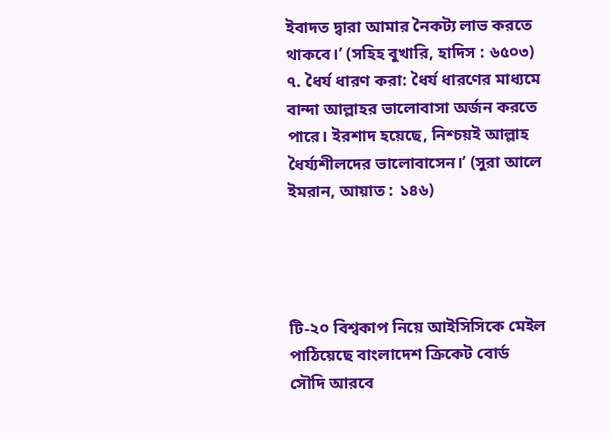ইবাদত দ্বারা আমার নৈকট্য লাভ করতে থাকবে।’ (সহিহ বুখারি, হাদিস : ৬৫০৩)
৭. ধৈর্য ধারণ করা: ধৈর্য ধারণের মাধ্যমে বান্দা আল্লাহর ভালোবাসা অর্জন করতে পারে। ইরশাদ হয়েছে, নিশ্চয়ই আল্লাহ ধৈর্য্যশীলদের ভালোবাসেন।’ (সুরা আলে ইমরান, আয়াত : ১৪৬)




টি-২০ বিশ্বকাপ নিয়ে আইসিসিকে মেইল পাঠিয়েছে বাংলাদেশ ক্রিকেট বোর্ড
সৌদি আরবে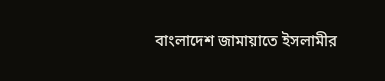বাংলাদেশ জামায়াতে ইসলামীর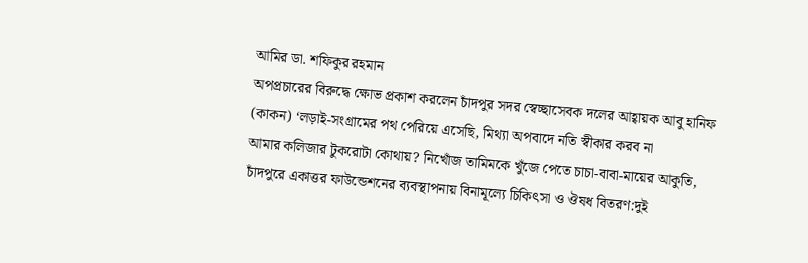আমির ডা. শফিকুর রহমান
অপপ্রচারের বিরুদ্ধে ক্ষোভ প্রকাশ করলেন চাঁদপুর সদর স্বেচ্ছাসেবক দলের আহ্বায়ক আবু হানিফ (কাকন) ‘লড়াই-সংগ্রামের পথ পেরিয়ে এসেছি, মিথ্যা অপবাদে নতি স্বীকার করব না
আমার কলিজার টুকরোটা কোথায়? নিখোঁজ তামিমকে খুঁজে পেতে চাচা-বাবা-মায়ের আকুতি,
চাঁদপুরে একাত্তর ফাউন্ডেশনের ব্যবস্থাপনায় বিনামূল্যে চিকিৎসা ও ঔষধ বিতরণ:দুই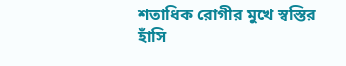শতাধিক রোগীর মুখে স্বস্তির হাঁসি